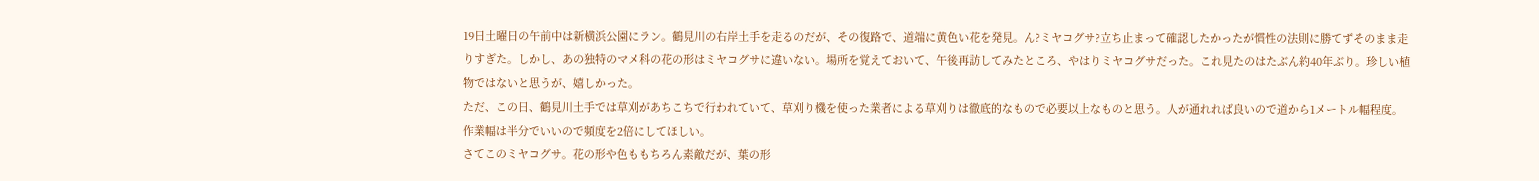19日土曜日の午前中は新横浜公園にラン。鶴見川の右岸土手を走るのだが、その復路で、道端に黄色い花を発見。ん?ミヤコグサ?立ち止まって確認したかったが慣性の法則に勝てずそのまま走りすぎた。しかし、あの独特のマメ科の花の形はミヤコグサに違いない。場所を覚えておいて、午後再訪してみたところ、やはりミヤコグサだった。これ見たのはたぶん約40年ぶり。珍しい植物ではないと思うが、嬉しかった。
ただ、この日、鶴見川土手では草刈があちこちで行われていて、草刈り機を使った業者による草刈りは徹底的なもので必要以上なものと思う。人が通れれば良いので道から1メートル幅程度。作業幅は半分でいいので頻度を2倍にしてほしい。
さてこのミヤコグサ。花の形や色ももちろん素敵だが、葉の形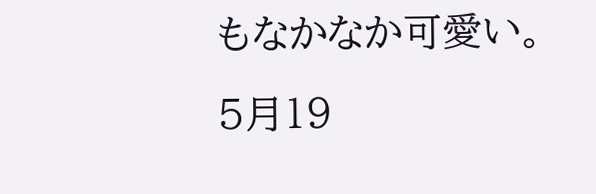もなかなか可愛い。
5月19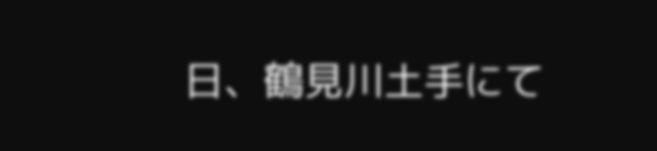日、鶴見川土手にて